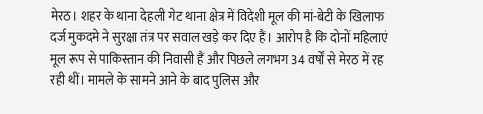मेरठ। शहर के थाना देहली गेट थाना क्षेत्र में विदेशी मूल की मां-बेटी के खिलाफ दर्ज मुकदमे ने सुरक्षा तंत्र पर सवाल खड़े कर दिए हैं। आरोप है कि दोनों महिलाएं मूल रूप से पाकिस्तान की निवासी हैं और पिछले लगभग 34 वर्षों से मेरठ में रह रही थीं। मामले के सामने आने के बाद पुलिस और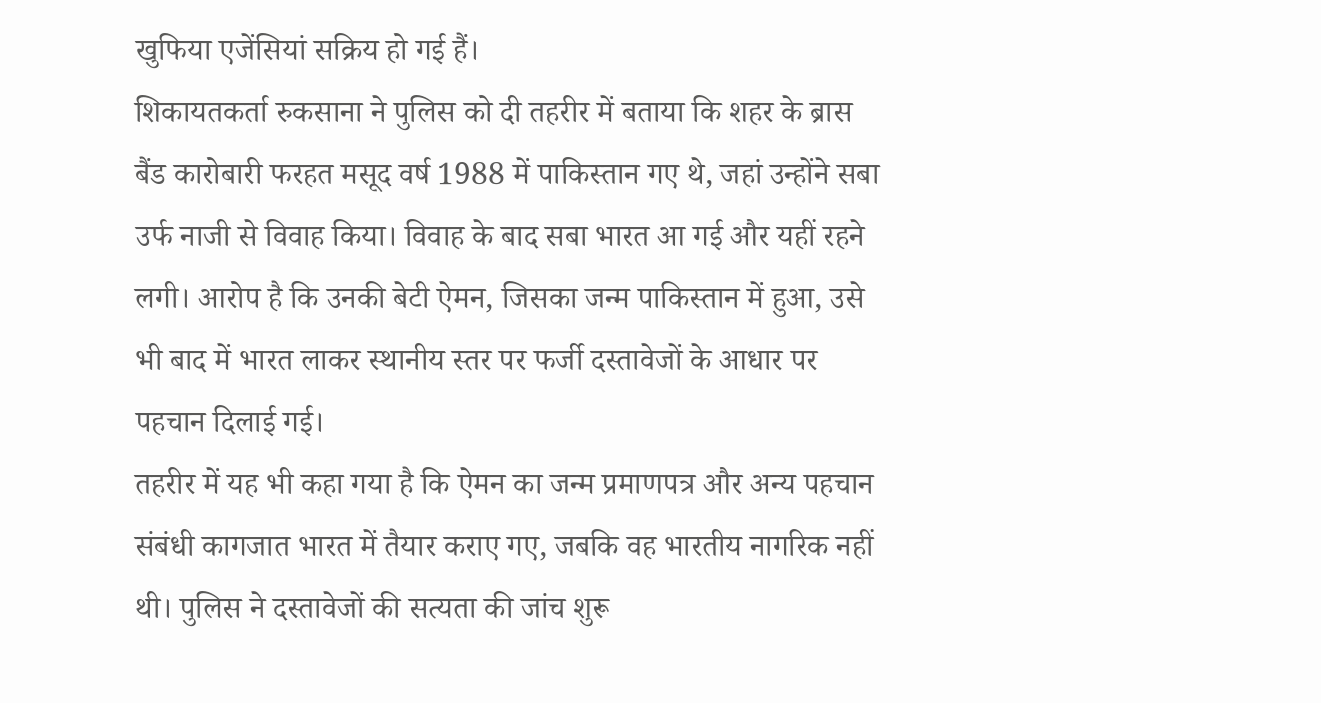खुफिया एजेंसियां सक्रिय हो गई हैं।
शिकायतकर्ता रुकसाना ने पुलिस को दी तहरीर में बताया कि शहर के ब्रास बैंड कारोबारी फरहत मसूद वर्ष 1988 में पाकिस्तान गए थे, जहां उन्होंने सबा उर्फ नाजी से विवाह किया। विवाह के बाद सबा भारत आ गई और यहीं रहने लगी। आरोप है कि उनकी बेटी ऐमन, जिसका जन्म पाकिस्तान में हुआ, उसे भी बाद में भारत लाकर स्थानीय स्तर पर फर्जी दस्तावेजों के आधार पर पहचान दिलाई गई।
तहरीर में यह भी कहा गया है कि ऐमन का जन्म प्रमाणपत्र और अन्य पहचान संबंधी कागजात भारत में तैयार कराए गए, जबकि वह भारतीय नागरिक नहीं थी। पुलिस ने दस्तावेजों की सत्यता की जांच शुरू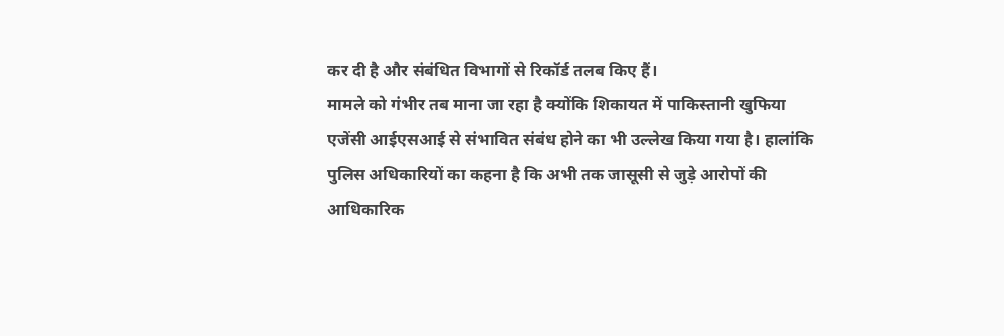कर दी है और संबंधित विभागों से रिकॉर्ड तलब किए हैं।
मामले को गंभीर तब माना जा रहा है क्योंकि शिकायत में पाकिस्तानी खुफिया एजेंसी आईएसआई से संभावित संबंध होने का भी उल्लेख किया गया है। हालांकि पुलिस अधिकारियों का कहना है कि अभी तक जासूसी से जुड़े आरोपों की आधिकारिक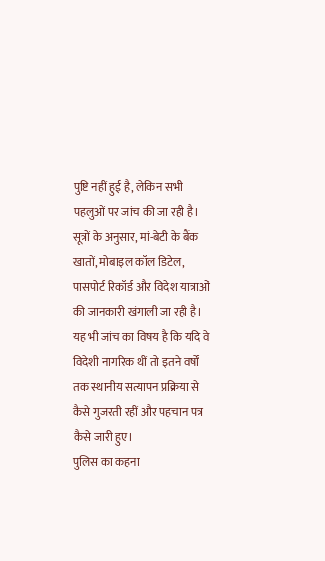पुष्टि नहीं हुई है, लेकिन सभी पहलुओं पर जांच की जा रही है।
सूत्रों के अनुसार, मां-बेटी के बैंक खातों, मोबाइल कॉल डिटेल, पासपोर्ट रिकॉर्ड और विदेश यात्राओं की जानकारी खंगाली जा रही है। यह भी जांच का विषय है कि यदि वे विदेशी नागरिक थीं तो इतने वर्षों तक स्थानीय सत्यापन प्रक्रिया से कैसे गुजरती रहीं और पहचान पत्र कैसे जारी हुए।
पुलिस का कहना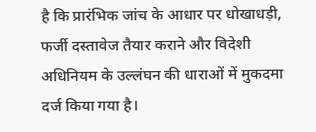है कि प्रारंभिक जांच के आधार पर धोखाधड़ी, फर्जी दस्तावेज तैयार कराने और विदेशी अधिनियम के उल्लंघन की धाराओं में मुकदमा दर्ज किया गया है।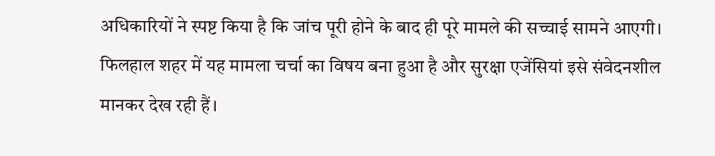अधिकारियों ने स्पष्ट किया है कि जांच पूरी होने के बाद ही पूरे मामले की सच्चाई सामने आएगी। फिलहाल शहर में यह मामला चर्चा का विषय बना हुआ है और सुरक्षा एजेंसियां इसे संवेदनशील मानकर देख रही हैं।